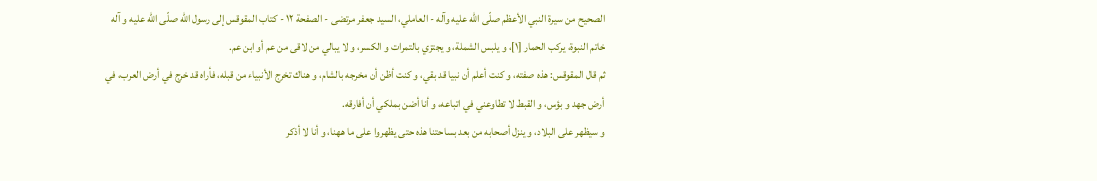الصحيح من سيرة النبي الأعظم صلّى الله عليه وآله - العاملي، السيد جعفر مرتضى - الصفحة ١٢ - كتاب المقوقس إلى رسول اللّه صلّى اللّه عليه و آله
خاتم النبوة، يركب الحمار [١]، و يلبس الشملة، و يجتزي بالتمرات و الكسر، و لا يبالي من لاقى من عم أو ابن عم.
ثم قال المقوقس: هذه صفته، و كنت أعلم أن نبيا قد بقي، و كنت أظن أن مخرجه بالشام، و هناك تخرج الأنبياء من قبله، فأراه قد خرج في أرض العرب، في أرض جهد و بؤس، و القبط لا تطاوعني في اتباعه، و أنا أضن بملكي أن أفارقه.
و سيظهر على البلاد، و ينزل أصحابه من بعد بساحتنا هذه حتى يظهروا على ما ههنا، و أنا لا أذكر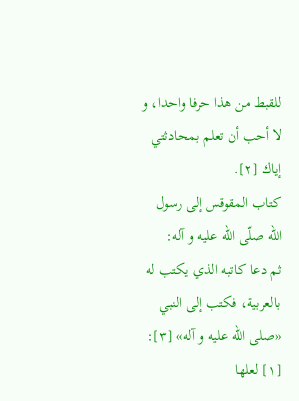للقبط من هذا حرفا واحدا، و لا أحب أن تعلم بمحادثتي إياك [٢].
كتاب المقوقس إلى رسول اللّه صلّى اللّه عليه و آله:
ثم دعا كاتبه الذي يكتب له بالعربية، فكتب إلى النبي «صلى اللّه عليه و آله» [٣]:
[١] لعلها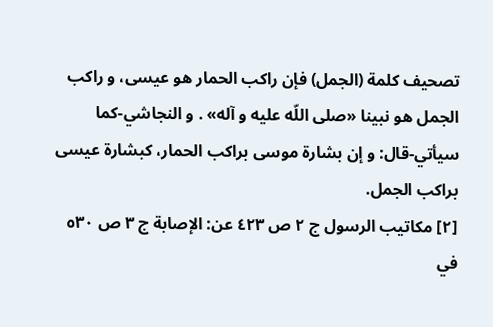تصحيف كلمة (الجمل) فإن راكب الحمار هو عيسى، و راكب الجمل هو نبينا «صلى اللّه عليه و آله» . و النجاشي-كما سيأتي-قال: و إن بشارة موسى براكب الحمار، كبشارة عيسى براكب الجمل.
[٢] مكاتيب الرسول ج ٢ ص ٤٢٣ عن: الإصابة ج ٣ ص ٥٣٠ في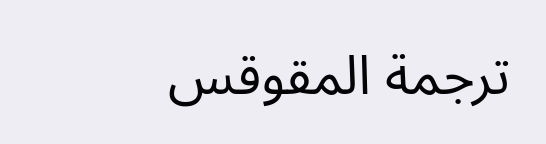ترجمة المقوقس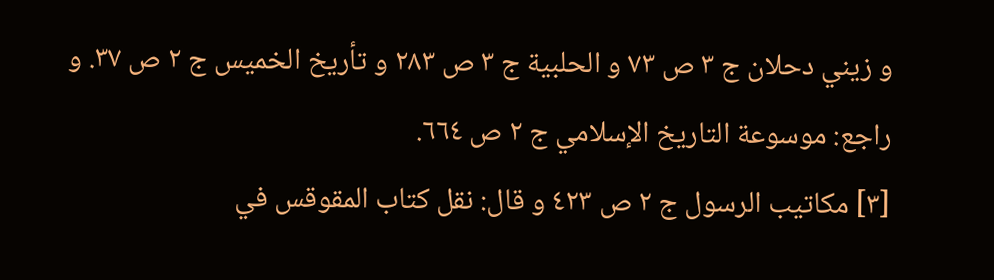و زيني دحلان ج ٣ ص ٧٣ و الحلبية ج ٣ ص ٢٨٣ و تأريخ الخميس ج ٢ ص ٣٧. و راجع: موسوعة التاريخ الإسلامي ج ٢ ص ٦٦٤.
[٣] مكاتيب الرسول ج ٢ ص ٤٢٣ و قال: نقل كتاب المقوقس في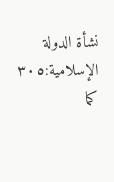نشأة الدولة الإسلامية:٣٠٥ كما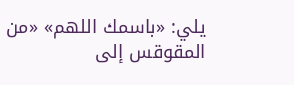يلي: «باسمك اللهم» «من المقوقس إلى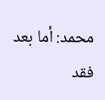محمد: أما بعد فقد